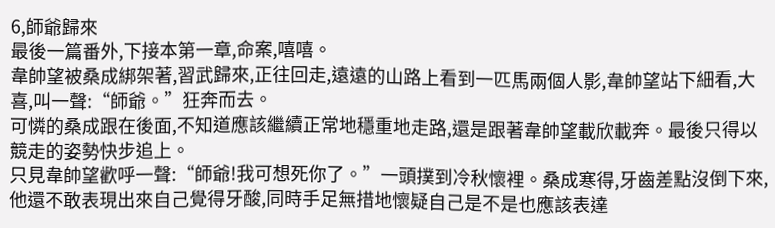6,師爺歸來
最後一篇番外,下接本第一章,命案,嘻嘻。
韋帥望被桑成綁架著,習武歸來,正往回走,遠遠的山路上看到一匹馬兩個人影,韋帥望站下細看,大喜,叫一聲:“師爺。”狂奔而去。
可憐的桑成跟在後面,不知道應該繼續正常地穩重地走路,還是跟著韋帥望載欣載奔。最後只得以競走的姿勢快步追上。
只見韋帥望歡呼一聲:“師爺!我可想死你了。”一頭撲到冷秋懷裡。桑成寒得,牙齒差點沒倒下來,他還不敢表現出來自己覺得牙酸,同時手足無措地懷疑自己是不是也應該表達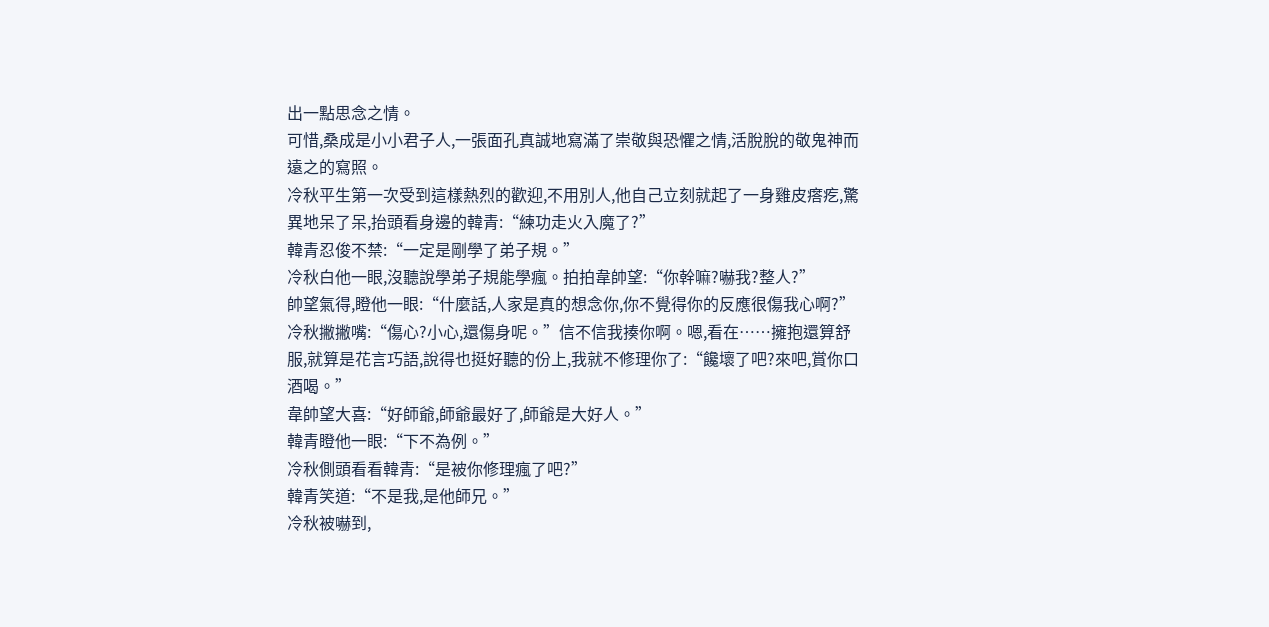出一點思念之情。
可惜,桑成是小小君子人,一張面孔真誠地寫滿了崇敬與恐懼之情,活脫脫的敬鬼神而遠之的寫照。
冷秋平生第一次受到這樣熱烈的歡迎,不用別人,他自己立刻就起了一身雞皮瘩疙,驚異地呆了呆,抬頭看身邊的韓青:“練功走火入魔了?”
韓青忍俊不禁:“一定是剛學了弟子規。”
冷秋白他一眼,沒聽說學弟子規能學瘋。拍拍韋帥望:“你幹嘛?嚇我?整人?”
帥望氣得,瞪他一眼:“什麼話,人家是真的想念你,你不覺得你的反應很傷我心啊?”
冷秋撇撇嘴:“傷心?小心,還傷身呢。”信不信我揍你啊。嗯,看在……擁抱還算舒服,就算是花言巧語,說得也挺好聽的份上,我就不修理你了:“饞壞了吧?來吧,賞你口酒喝。”
韋帥望大喜:“好師爺,師爺最好了,師爺是大好人。”
韓青瞪他一眼:“下不為例。”
冷秋側頭看看韓青:“是被你修理瘋了吧?”
韓青笑道:“不是我,是他師兄。”
冷秋被嚇到,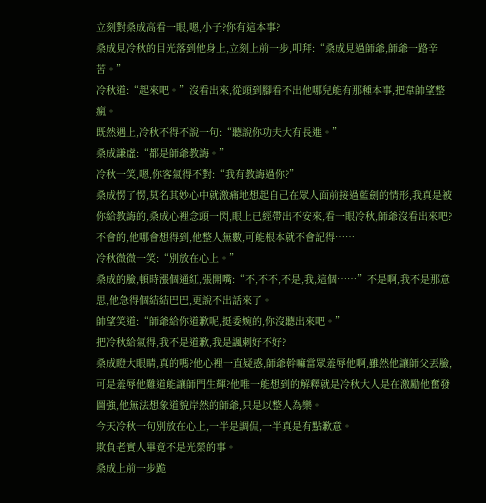立刻對桑成高看一眼,嗯,小子?你有這本事?
桑成見冷秋的目光落到他身上,立刻上前一步,叩拜:“桑成見過師爺,師爺一路辛苦。”
冷秋道:“起來吧。”沒看出來,從頭到腳看不出他哪兒能有那種本事,把韋帥望整瘋。
既然遇上,冷秋不得不說一句:“聽說你功夫大有長進。”
桑成謙虛:“都是師爺教誨。”
冷秋一笑,嗯,你客氣得不對:“我有教誨過你?”
桑成愣了愣,莫名其妙心中就激痛地想起自己在眾人面前接過藍劍的情形,我真是被你給教誨的,桑成心裡念頭一閃,眼上已經帶出不安來,看一眼冷秋,師爺沒看出來吧?不會的,他哪會想得到,他整人無數,可能根本就不會記得……
冷秋微微一笑:“別放在心上。”
桑成的臉,頓時漲個通紅,張開嘴:“不,不不,不是,我,這個……”不是啊,我不是那意思,他急得個結結巴巴,更說不出話來了。
帥望笑道:“師爺給你道歉呢,挺委婉的,你沒聽出來吧。”
把冷秋給氣得,我不是道歉,我是諷刺好不好?
桑成瞪大眼睛,真的嗎?他心裡一直疑惑,師爺幹嘛當眾羞辱他啊,雖然他讓師父丟臉,可是羞辱他難道能讓師門生輝?他唯一能想到的解釋就是冷秋大人是在激勵他奮發圖強,他無法想象道貌岸然的師爺,只是以整人為樂。
今天冷秋一句別放在心上,一半是調侃,一半真是有點歉意。
欺負老實人畢竟不是光榮的事。
桑成上前一步跪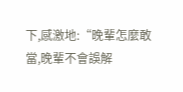下,感激地:“晚輩怎麼敢當,晚輩不會誤解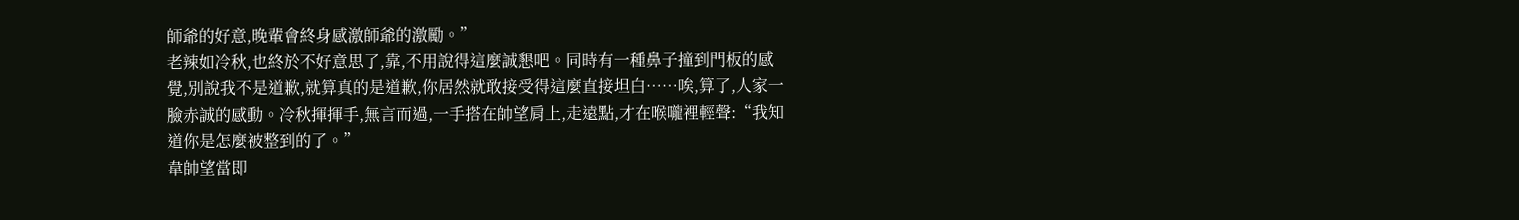師爺的好意,晚輩會終身感激師爺的激勵。”
老辣如冷秋,也終於不好意思了,靠,不用說得這麼誠懇吧。同時有一種鼻子撞到門板的感覺,別說我不是道歉,就算真的是道歉,你居然就敢接受得這麼直接坦白……唉,算了,人家一臉赤誠的感動。冷秋揮揮手,無言而過,一手搭在帥望肩上,走遠點,才在喉嚨裡輕聲:“我知道你是怎麼被整到的了。”
韋帥望當即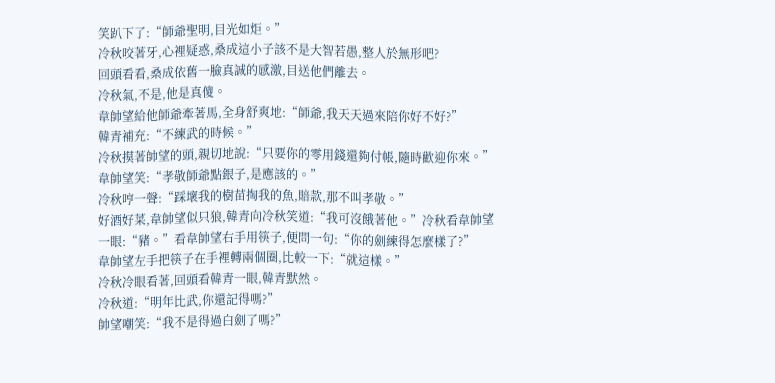笑趴下了:“師爺聖明,目光如炬。”
冷秋咬著牙,心裡疑惑,桑成這小子該不是大智若愚,整人於無形吧?
回頭看看,桑成依舊一臉真誠的感激,目送他們離去。
冷秋氣,不是,他是真傻。
韋帥望給他師爺牽著馬,全身舒爽地:“師爺,我天天過來陪你好不好?”
韓青補充:“不練武的時候。”
冷秋摸著帥望的頭,親切地說:“只要你的零用錢還夠付帳,隨時歡迎你來。”
韋帥望笑:“孝敬師爺點銀子,是應該的。”
冷秋哼一聲:“踩壞我的樹苗掏我的魚,賠款,那不叫孝敬。”
好酒好菜,韋帥望似只狼,韓青向冷秋笑道:“我可沒餓著他。”冷秋看韋帥望一眼:“豬。”看韋帥望右手用筷子,便問一句:“你的劍練得怎麼樣了?”
韋帥望左手把筷子在手裡轉兩個圈,比較一下:“就這樣。”
冷秋冷眼看著,回頭看韓青一眼,韓青默然。
冷秋道:“明年比武,你還記得嗎?”
帥望嘲笑:“我不是得過白劍了嗎?”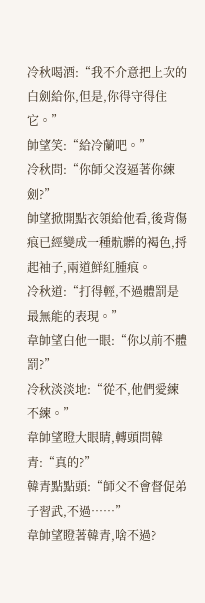冷秋喝酒:“我不介意把上次的白劍給你,但是,你得守得住它。”
帥望笑:“給冷蘭吧。”
冷秋問:“你師父沒逼著你練劍?”
帥望掀開點衣領給他看,後背傷痕已經變成一種骯髒的褐色,捋起袖子,兩道鮮紅腫痕。
冷秋道:“打得輕,不過體罰是最無能的表現。”
韋帥望白他一眼:“你以前不體罰?”
冷秋淡淡地:“從不,他們愛練不練。”
韋帥望瞪大眼睛,轉頭問韓青:“真的?”
韓青點點頭:“師父不會督促弟子習武,不過……”
韋帥望瞪著韓青,啥不過?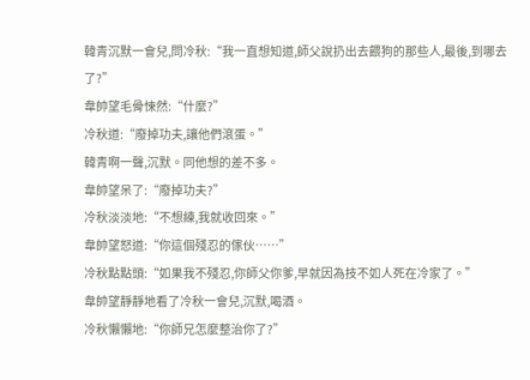韓青沉默一會兒,問冷秋:“我一直想知道,師父說扔出去餵狗的那些人,最後,到哪去了?”
韋帥望毛骨悚然:“什麼?”
冷秋道:“廢掉功夫,讓他們滾蛋。”
韓青啊一聲,沉默。同他想的差不多。
韋帥望呆了:“廢掉功夫?”
冷秋淡淡地:“不想練,我就收回來。”
韋帥望怒道:“你這個殘忍的傢伙……”
冷秋點點頭:“如果我不殘忍,你師父你爹,早就因為技不如人死在冷家了。”
韋帥望靜靜地看了冷秋一會兒,沉默,喝酒。
冷秋懶懶地:“你師兄怎麼整治你了?”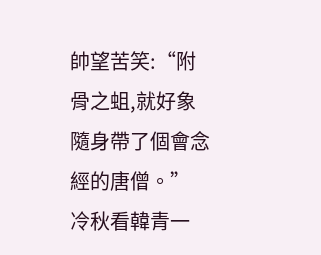帥望苦笑:“附骨之蛆,就好象隨身帶了個會念經的唐僧。”
冷秋看韓青一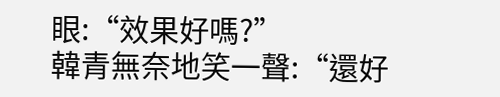眼:“效果好嗎?”
韓青無奈地笑一聲:“還好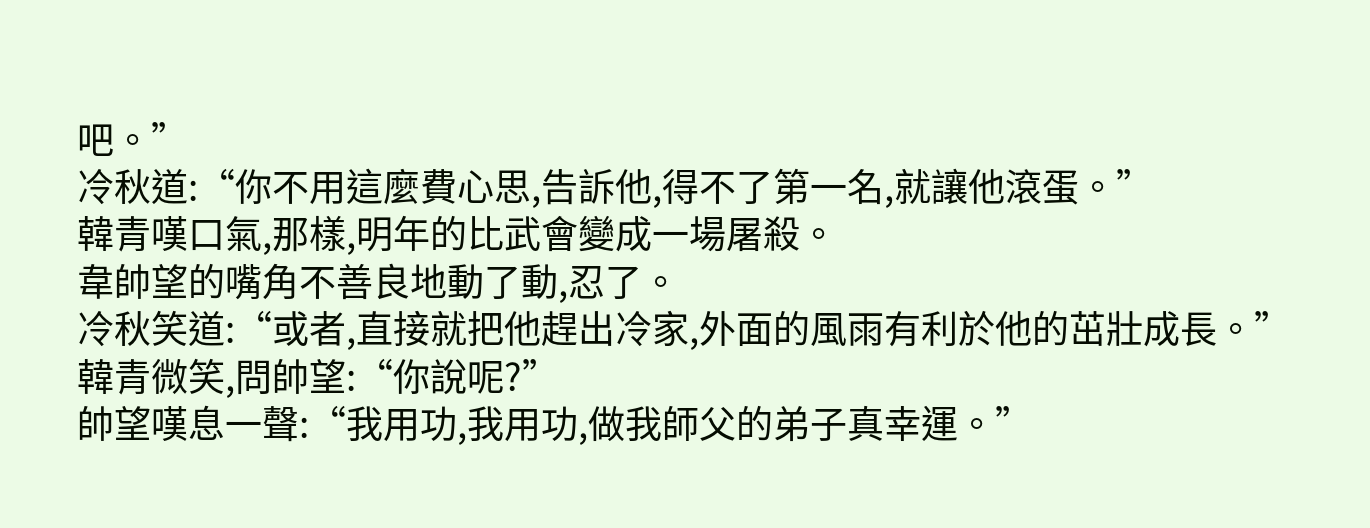吧。”
冷秋道:“你不用這麼費心思,告訴他,得不了第一名,就讓他滾蛋。”
韓青嘆口氣,那樣,明年的比武會變成一場屠殺。
韋帥望的嘴角不善良地動了動,忍了。
冷秋笑道:“或者,直接就把他趕出冷家,外面的風雨有利於他的茁壯成長。”
韓青微笑,問帥望:“你說呢?”
帥望嘆息一聲:“我用功,我用功,做我師父的弟子真幸運。”